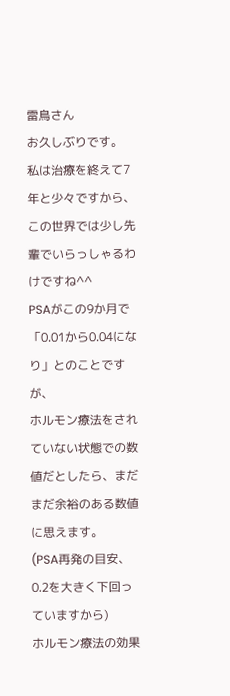雷鳥さん
お久しぶりです。
私は治療を終えて7年と少々ですから、この世界では少し先輩でいらっしゃるわけですね^^
PSAがこの9か月で「0.01から0.04になり」とのことですが、
ホルモン療法をされていない状態での数値だとしたら、まだまだ余裕のある数値に思えます。
(PSA再発の目安、0.2を大きく下回っていますから)
ホルモン療法の効果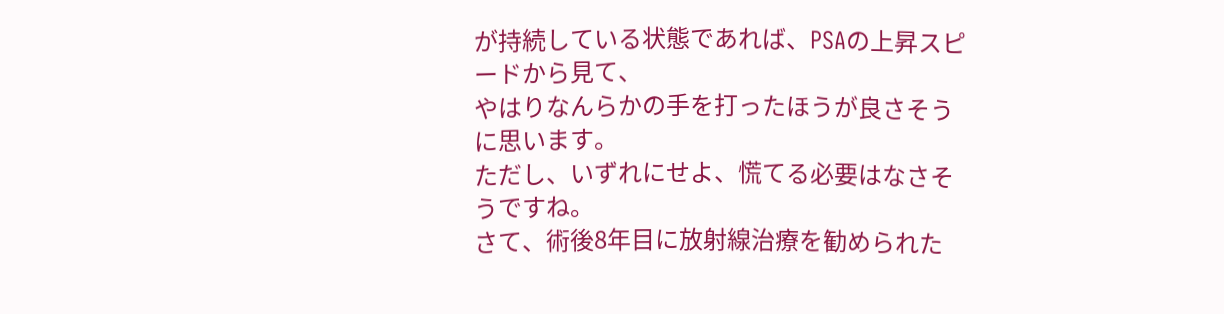が持続している状態であれば、PSAの上昇スピードから見て、
やはりなんらかの手を打ったほうが良さそうに思います。
ただし、いずれにせよ、慌てる必要はなさそうですね。
さて、術後8年目に放射線治療を勧められた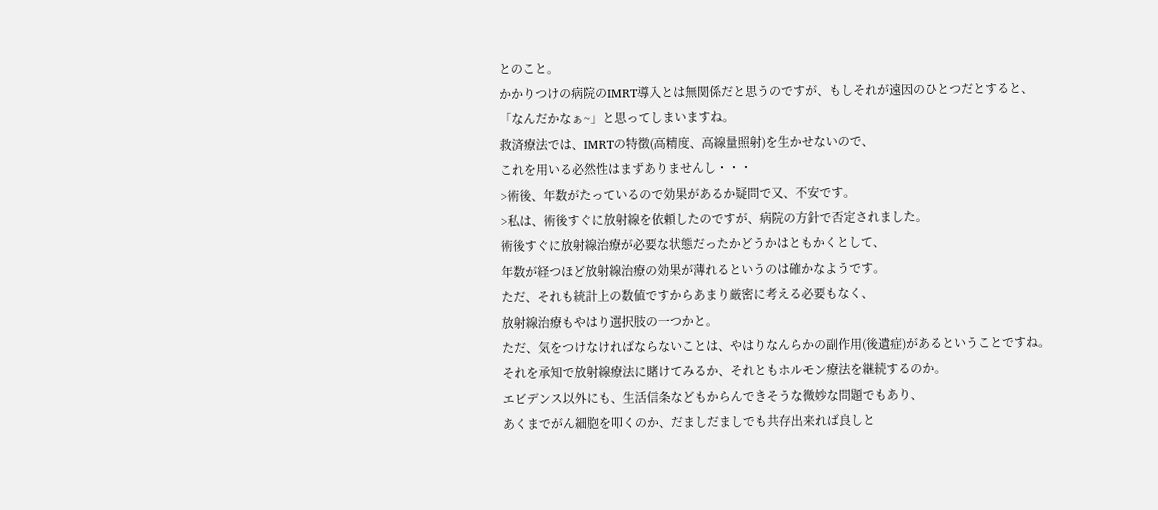とのこと。
かかりつけの病院のIMRT導入とは無関係だと思うのですが、もしそれが遠因のひとつだとすると、
「なんだかなぁ~」と思ってしまいますね。
救済療法では、IMRTの特徴(高精度、高線量照射)を生かせないので、
これを用いる必然性はまずありませんし・・・
>術後、年数がたっているので効果があるか疑問で又、不安です。
>私は、術後すぐに放射線を依頼したのですが、病院の方針で否定されました。
術後すぐに放射線治療が必要な状態だったかどうかはともかくとして、
年数が経つほど放射線治療の効果が薄れるというのは確かなようです。
ただ、それも統計上の数値ですからあまり厳密に考える必要もなく、
放射線治療もやはり選択肢の一つかと。
ただ、気をつけなければならないことは、やはりなんらかの副作用(後遺症)があるということですね。
それを承知で放射線療法に賭けてみるか、それともホルモン療法を継続するのか。
エビデンス以外にも、生活信条などもからんできそうな微妙な問題でもあり、
あくまでがん細胞を叩くのか、だましだましでも共存出来れば良しと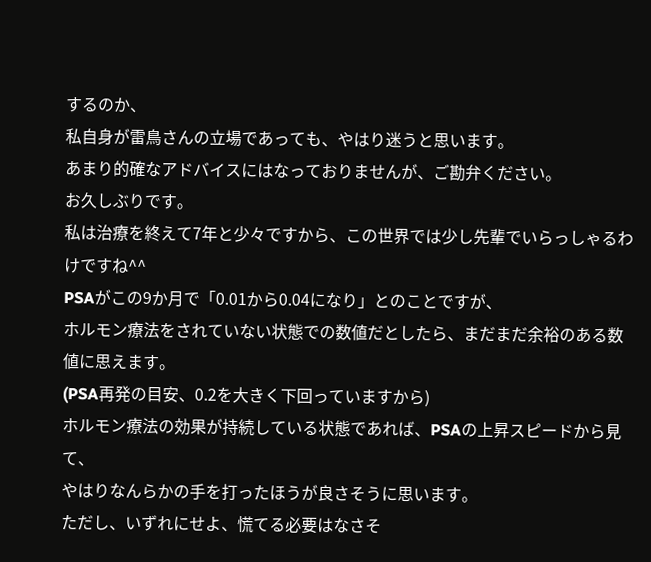するのか、
私自身が雷鳥さんの立場であっても、やはり迷うと思います。
あまり的確なアドバイスにはなっておりませんが、ご勘弁ください。
お久しぶりです。
私は治療を終えて7年と少々ですから、この世界では少し先輩でいらっしゃるわけですね^^
PSAがこの9か月で「0.01から0.04になり」とのことですが、
ホルモン療法をされていない状態での数値だとしたら、まだまだ余裕のある数値に思えます。
(PSA再発の目安、0.2を大きく下回っていますから)
ホルモン療法の効果が持続している状態であれば、PSAの上昇スピードから見て、
やはりなんらかの手を打ったほうが良さそうに思います。
ただし、いずれにせよ、慌てる必要はなさそ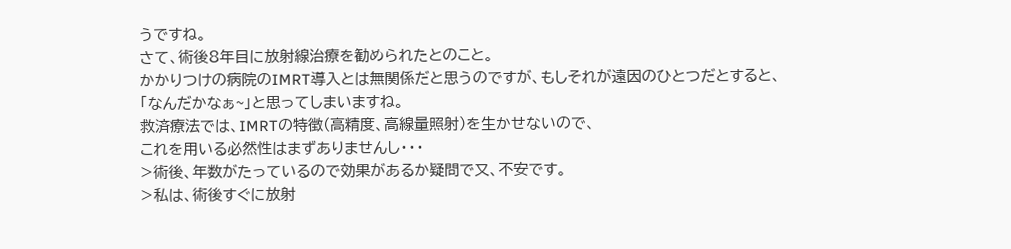うですね。
さて、術後8年目に放射線治療を勧められたとのこと。
かかりつけの病院のIMRT導入とは無関係だと思うのですが、もしそれが遠因のひとつだとすると、
「なんだかなぁ~」と思ってしまいますね。
救済療法では、IMRTの特徴(高精度、高線量照射)を生かせないので、
これを用いる必然性はまずありませんし・・・
>術後、年数がたっているので効果があるか疑問で又、不安です。
>私は、術後すぐに放射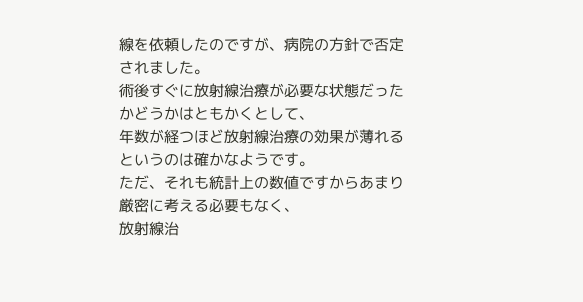線を依頼したのですが、病院の方針で否定されました。
術後すぐに放射線治療が必要な状態だったかどうかはともかくとして、
年数が経つほど放射線治療の効果が薄れるというのは確かなようです。
ただ、それも統計上の数値ですからあまり厳密に考える必要もなく、
放射線治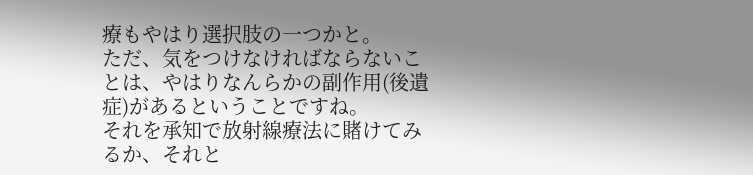療もやはり選択肢の一つかと。
ただ、気をつけなければならないことは、やはりなんらかの副作用(後遺症)があるということですね。
それを承知で放射線療法に賭けてみるか、それと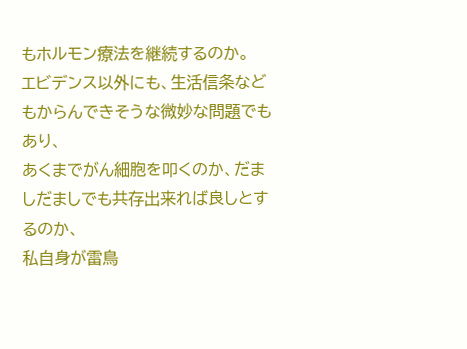もホルモン療法を継続するのか。
エビデンス以外にも、生活信条などもからんできそうな微妙な問題でもあり、
あくまでがん細胞を叩くのか、だましだましでも共存出来れば良しとするのか、
私自身が雷鳥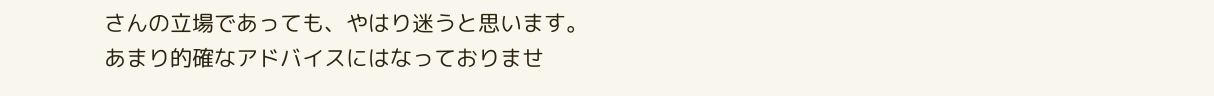さんの立場であっても、やはり迷うと思います。
あまり的確なアドバイスにはなっておりませ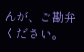んが、ご勘弁ください。